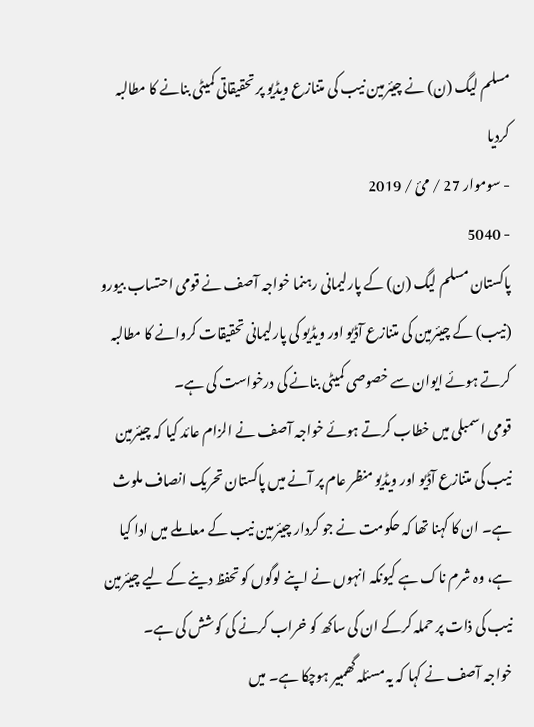مسلم لیگ (ن) نے چیئرمین نیب کی متنازع ویڈیو پر تحقیقاتی کمیٹی بنانے کا مطالبہ کردیا
- سوموار 27 / مئ / 2019
- 5040
پاکستان مسلم لیگ (ن) کے پارلیمانی رہنما خواجہ آصف نے قومی احتساب بیورو (نیب) کے چیئرمین کی متنازع آڈیو اور ویڈیو کی پارلیمانی تحقیقات کروانے کا مطالبہ کرتے ہوئے ایوان سے خصوصی کمیٹی بنانے کی درخواست کی ہے۔
قومی اسمبلی میں خطاب کرتے ہوئے خواجہ آصف نے الزام عائد کیا کہ چیئرمین نیب کی متنازع آڈیو اور ویڈیو منظر عام پر آنے میں پاکستان تحریک انصاف ملوث ہے۔ ان کا کہنا تھا کہ حکومت نے جو کردار چیئرمین نیب کے معاملے میں ادا کیا ہے، وہ شرم ناک ہے کیونکہ انہوں نے اپنے لوگوں کو تحفظ دینے کے لیے چیئرمین نیب کی ذات پر حملہ کرکے ان کی ساکھ کو خراب کرنے کی کوشش کی ہے۔
خواجہ آصف نے کہا کہ یہ مسئلہ گھمبیر ہوچکا ہے۔ میں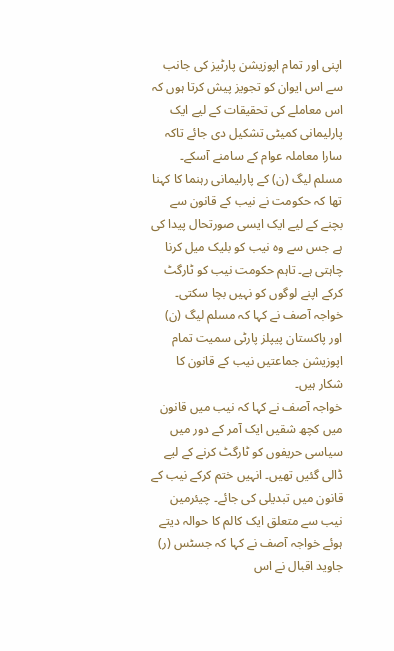اپنی اور تمام اپوزیشن پارٹیز کی جانب سے اس ایوان کو تجویز پیش کرتا ہوں کہ اس معاملے کی تحقیقات کے لیے ایک پارلیمانی کمیٹی تشکیل دی جائے تاکہ سارا معاملہ عوام کے سامنے آسکے۔
مسلم لیگ (ن) کے پارلیمانی رہنما کا کہنا تھا کہ حکومت نے نیب کے قانون سے بچنے کے لیے ایک ایسی صورتحال پیدا کی ہے جس سے وہ نیب کو بلیک میل کرنا چاہتی ہے۔ تاہم حکومت نیب کو ٹارگٹ کرکے اپنے لوگوں کو نہیں بچا سکتی۔ خواجہ آصف نے کہا کہ مسلم لیگ (ن) اور پاکستان پیپلز پارٹی سمیت تمام اپوزیشن جماعتیں نیب کے قانون کا شکار ہیں۔
خواجہ آصف نے کہا کہ نیب میں قانون میں کچھ شقیں ایک آمر کے دور میں سیاسی حریفوں کو ٹارگٹ کرنے کے لیے ڈالی گئیں تھیں۔ انہیں ختم کرکے نیب کے قانون میں تبدیلی کی جائے۔ چیئرمین نیب سے متعلق ایک کالم کا حوالہ دیتے ہوئے خواجہ آصف نے کہا کہ جسٹس (ر) جاوید اقبال نے اس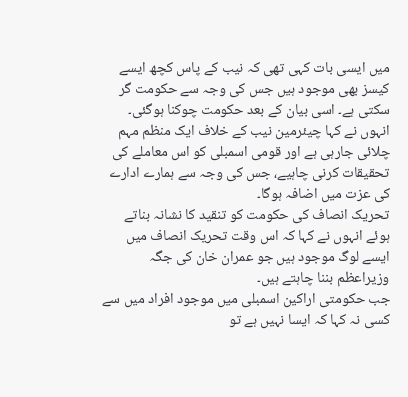میں ایسی بات کہی تھی کہ نیب کے پاس کچھ ایسے کیسز بھی موجود ہیں جس کی وجہ سے حکومت گر سکتی ہے۔ اسی بیان کے بعد حکومت چوکنا ہوگئی۔
انہوں نے کہا چیئرمین نیب کے خلاف ایک منظم مہم چلائی جارہی ہے اور قومی اسمبلی کو اس معاملے کی تحقیقات کرنی چاہیے، جس کی وجہ سے ہمارے ادارے کی عزت میں اضافہ ہوگا۔
تحریک انصاف کی حکومت کو تنقید کا نشانہ بناتے ہوئے انہوں نے کہا کہ اس وقت تحریک انصاف میں ایسے لوگ موجود ہیں جو عمران خان کی جگہ وزیراعظم بننا چاہتے ہیں۔
جب حکومتی اراکین اسمبلی میں موجود افراد میں سے کسی نہ کہا کہ ایسا نہیں ہے تو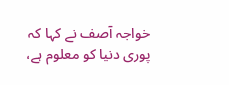خواجہ آصف نے کہا کہ پوری دنیا کو معلوم ہے،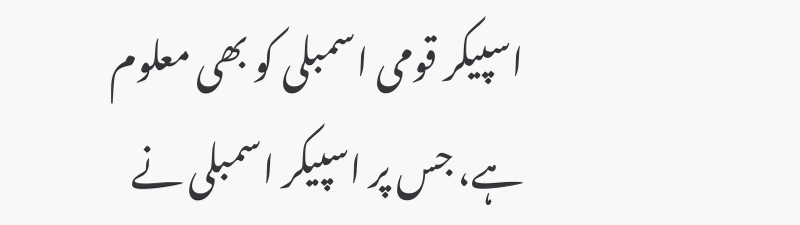اسپیکر قومی اسمبلی کو بھی معلوم ہے، جس پر اسپیکر اسمبلی نے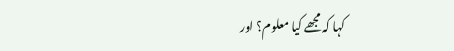کہا کہ مجھے کیا معلوم؟ اور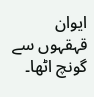ایوان قہقہوں سے گونچ اٹھا۔